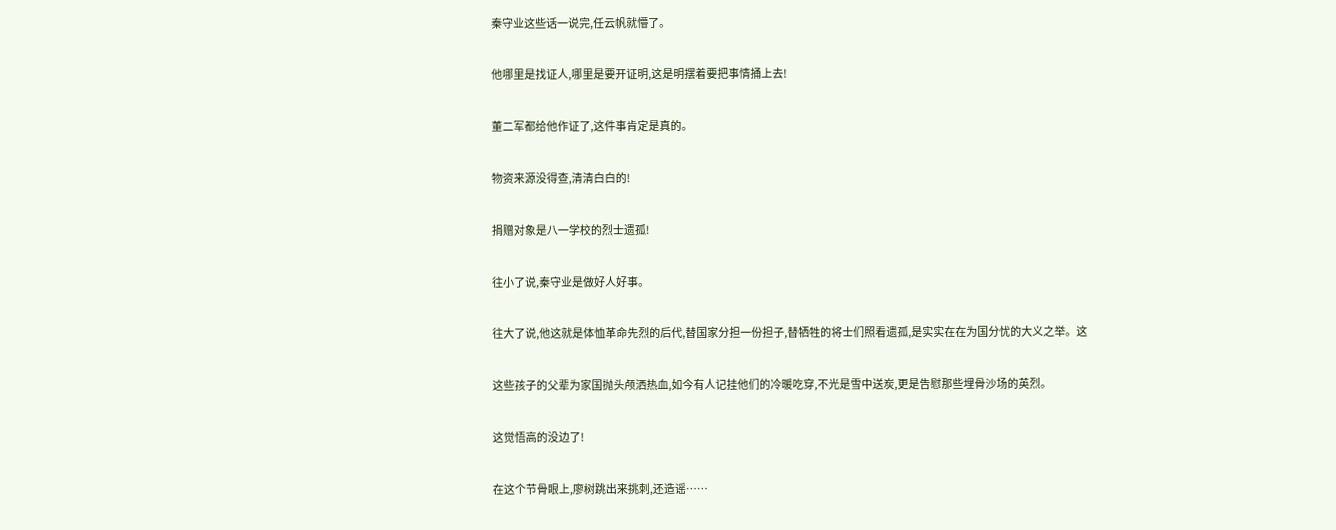秦守业这些话一说完,任云帆就懵了。

他哪里是找证人,哪里是要开证明,这是明摆着要把事情捅上去!

董二军都给他作证了,这件事肯定是真的。

物资来源没得查,清清白白的!

捐赠对象是八一学校的烈士遗孤!

往小了说,秦守业是做好人好事。

往大了说,他这就是体恤革命先烈的后代,替国家分担一份担子,替牺牲的将士们照看遗孤,是实实在在为国分忧的大义之举。这

这些孩子的父辈为家国抛头颅洒热血,如今有人记挂他们的冷暖吃穿,不光是雪中送炭,更是告慰那些埋骨沙场的英烈。

这觉悟高的没边了!

在这个节骨眼上,廖树跳出来挑刺,还造谣……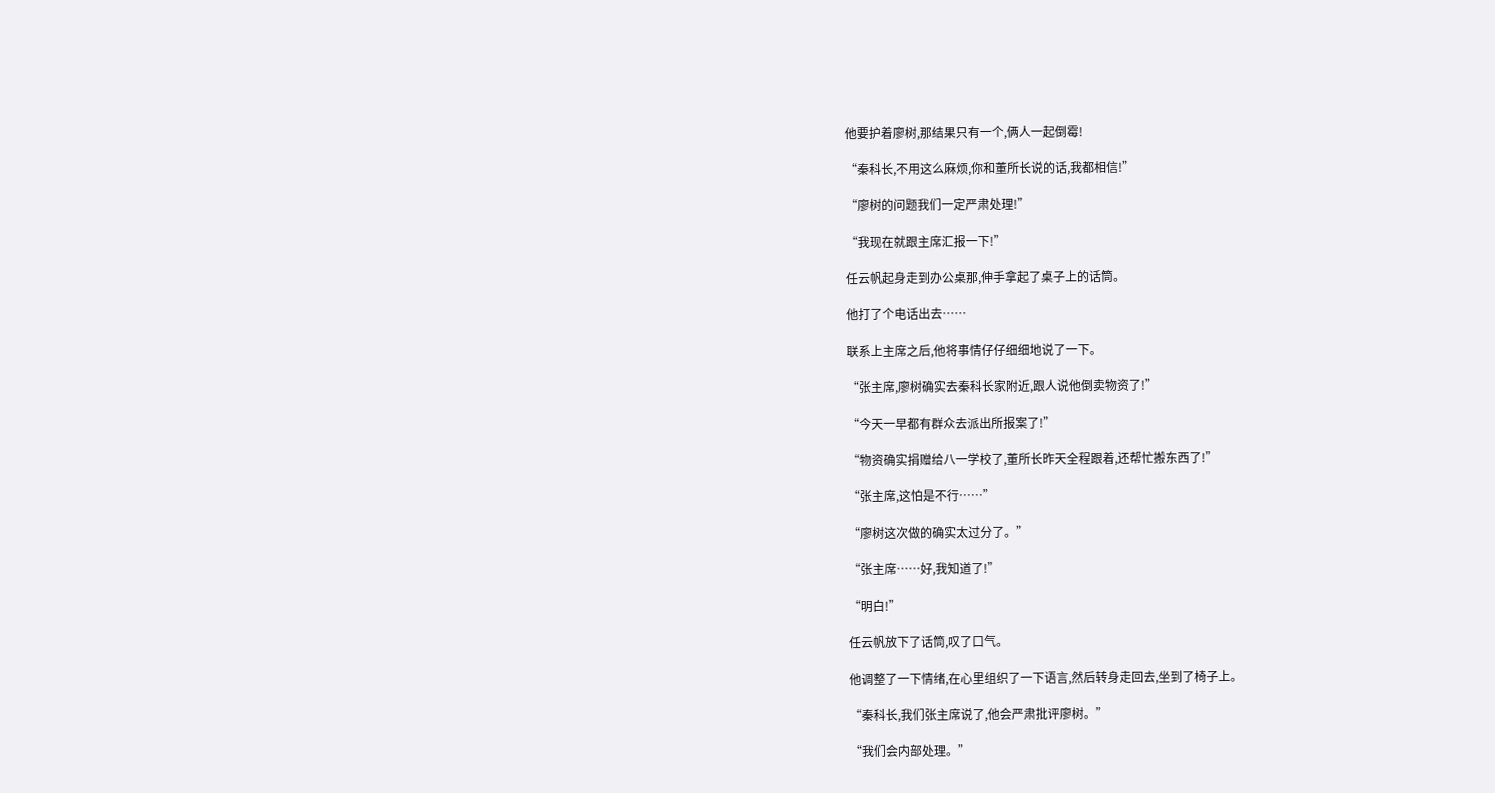他要护着廖树,那结果只有一个,俩人一起倒霉!

“秦科长,不用这么麻烦,你和董所长说的话,我都相信!”

“廖树的问题我们一定严肃处理!”

“我现在就跟主席汇报一下!”

任云帆起身走到办公桌那,伸手拿起了桌子上的话筒。

他打了个电话出去……

联系上主席之后,他将事情仔仔细细地说了一下。

“张主席,廖树确实去秦科长家附近,跟人说他倒卖物资了!”

“今天一早都有群众去派出所报案了!”

“物资确实捐赠给八一学校了,董所长昨天全程跟着,还帮忙搬东西了!”

“张主席,这怕是不行……”

“廖树这次做的确实太过分了。”

“张主席……好,我知道了!”

“明白!”

任云帆放下了话筒,叹了口气。

他调整了一下情绪,在心里组织了一下语言,然后转身走回去,坐到了椅子上。

“秦科长,我们张主席说了,他会严肃批评廖树。”

“我们会内部处理。”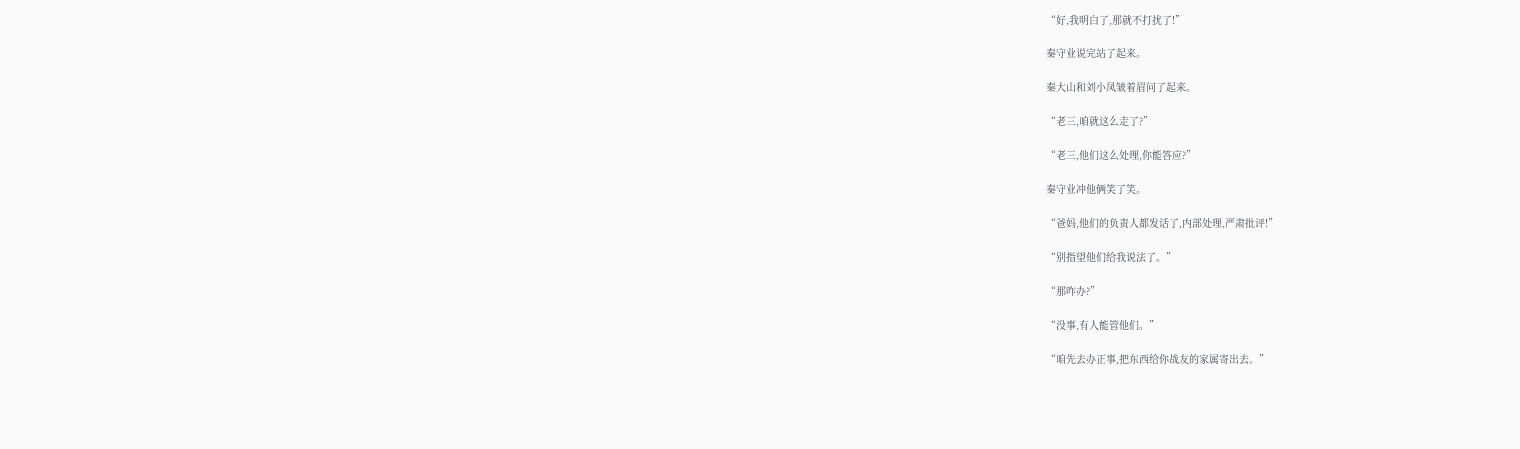“好,我明白了,那就不打扰了!”

秦守业说完站了起来。

秦大山和刘小凤皱着眉问了起来。

“老三,咱就这么走了?”

“老三,他们这么处理,你能答应?”

秦守业冲他俩笑了笑。

“爸妈,他们的负责人都发话了,内部处理,严肃批评!”

“别指望他们给我说法了。”

“那咋办?”

“没事,有人能管他们。”

“咱先去办正事,把东西给你战友的家属寄出去。”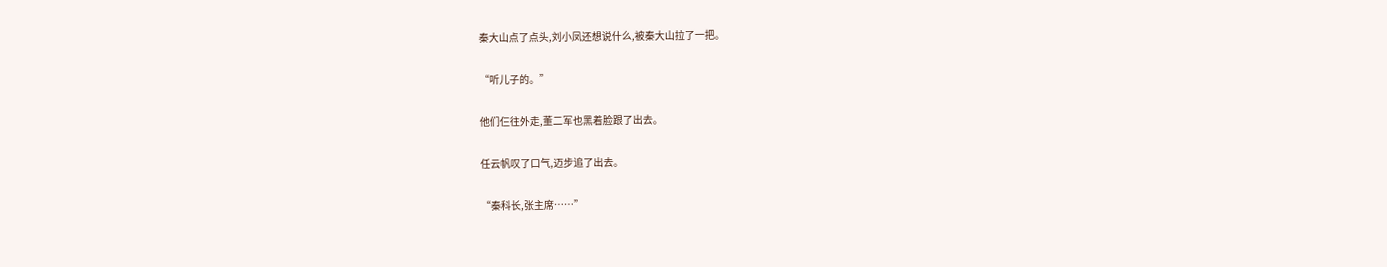秦大山点了点头,刘小凤还想说什么,被秦大山拉了一把。

“听儿子的。”

他们仨往外走,董二军也黑着脸跟了出去。

任云帆叹了口气,迈步追了出去。

“秦科长,张主席……”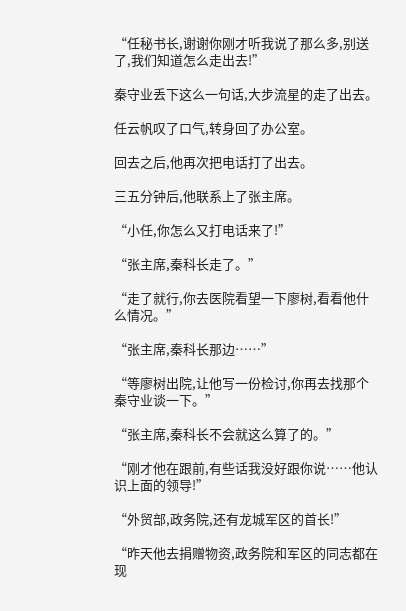“任秘书长,谢谢你刚才听我说了那么多,别送了,我们知道怎么走出去!”

秦守业丢下这么一句话,大步流星的走了出去。

任云帆叹了口气,转身回了办公室。

回去之后,他再次把电话打了出去。

三五分钟后,他联系上了张主席。

“小任,你怎么又打电话来了!”

“张主席,秦科长走了。”

“走了就行,你去医院看望一下廖树,看看他什么情况。”

“张主席,秦科长那边……”

“等廖树出院,让他写一份检讨,你再去找那个秦守业谈一下。”

“张主席,秦科长不会就这么算了的。”

“刚才他在跟前,有些话我没好跟你说……他认识上面的领导!”

“外贸部,政务院,还有龙城军区的首长!”

“昨天他去捐赠物资,政务院和军区的同志都在现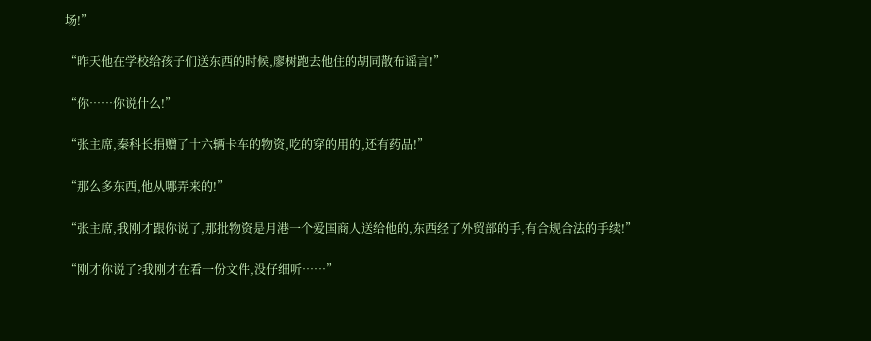场!”

“昨天他在学校给孩子们送东西的时候,廖树跑去他住的胡同散布谣言!”

“你……你说什么!”

“张主席,秦科长捐赠了十六辆卡车的物资,吃的穿的用的,还有药品!”

“那么多东西,他从哪弄来的!”

“张主席,我刚才跟你说了,那批物资是月港一个爱国商人送给他的,东西经了外贸部的手,有合规合法的手续!”

“刚才你说了?我刚才在看一份文件,没仔细听……”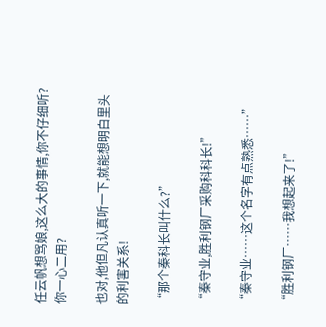任云帆想骂娘,这么大的事情,你不仔细听?你一心二用?

也对,他但凡认真听一下,就能想明白里头的利害关系!

“那个秦科长叫什么?”

“秦守业,胜利钢厂采购科科长!”

“秦守业……这个名字有点熟悉……”

“胜利钢厂……我想起来了!”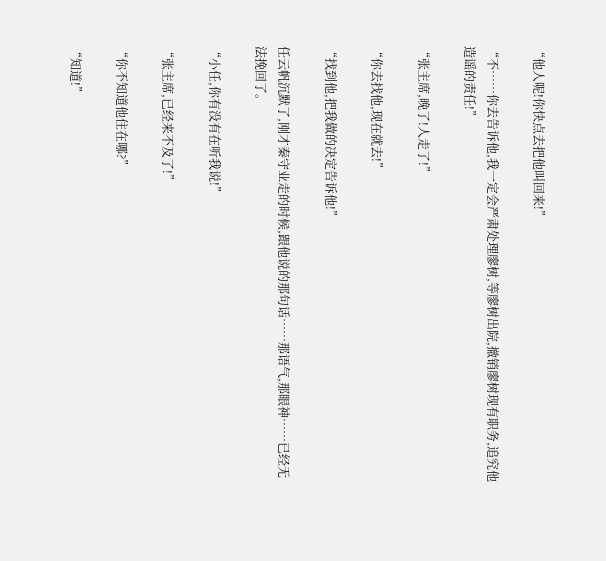“他人呢!你快点去把他叫回来!”

“不……你去告诉他,我一定会严肃处理廖树,等廖树出院,撤销廖树现有职务,追究他造谣的责任!”

“张主席,晚了!人走了!”

“你去找他,现在就去!”

“找到他,把我做的决定告诉他!”

任云帆沉默了,刚才秦守业走的时候,跟他说的那句话……那语气,那眼神……已经无法挽回了。

“小任,你有没有在听我说!”

“张主席,已经来不及了!”

“你不知道他住在哪?”

“知道!”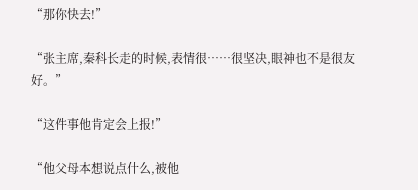“那你快去!”

“张主席,秦科长走的时候,表情很……很坚决,眼神也不是很友好。”

“这件事他肯定会上报!”

“他父母本想说点什么,被他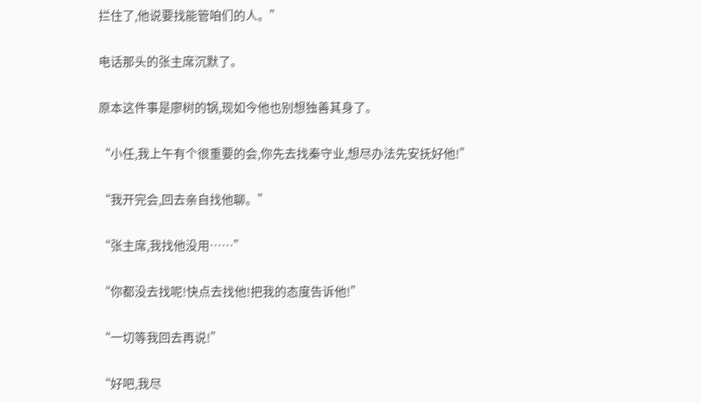拦住了,他说要找能管咱们的人。”

电话那头的张主席沉默了。

原本这件事是廖树的锅,现如今他也别想独善其身了。

“小任,我上午有个很重要的会,你先去找秦守业,想尽办法先安抚好他!”

“我开完会,回去亲自找他聊。”

“张主席,我找他没用……”

“你都没去找呢!快点去找他!把我的态度告诉他!”

“一切等我回去再说!”

“好吧,我尽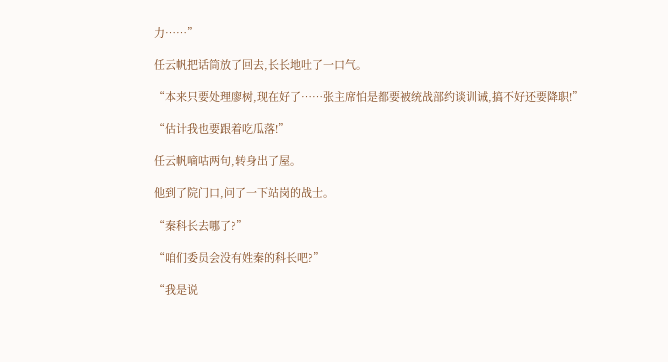力……”

任云帆把话筒放了回去,长长地吐了一口气。

“本来只要处理廖树,现在好了……张主席怕是都要被统战部约谈训诫,搞不好还要降职!”

“估计我也要跟着吃瓜落!”

任云帆嘀咕两句,转身出了屋。

他到了院门口,问了一下站岗的战士。

“秦科长去哪了?”

“咱们委员会没有姓秦的科长吧?”

“我是说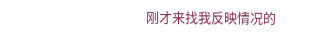刚才来找我反映情况的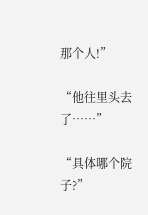那个人!”

“他往里头去了……”

“具体哪个院子?”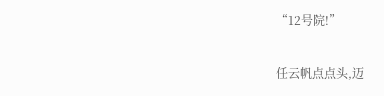“12号院!”

任云帆点点头,迈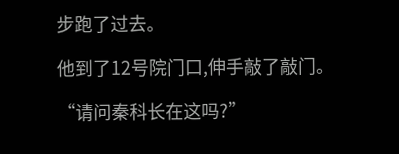步跑了过去。

他到了12号院门口,伸手敲了敲门。

“请问秦科长在这吗?”